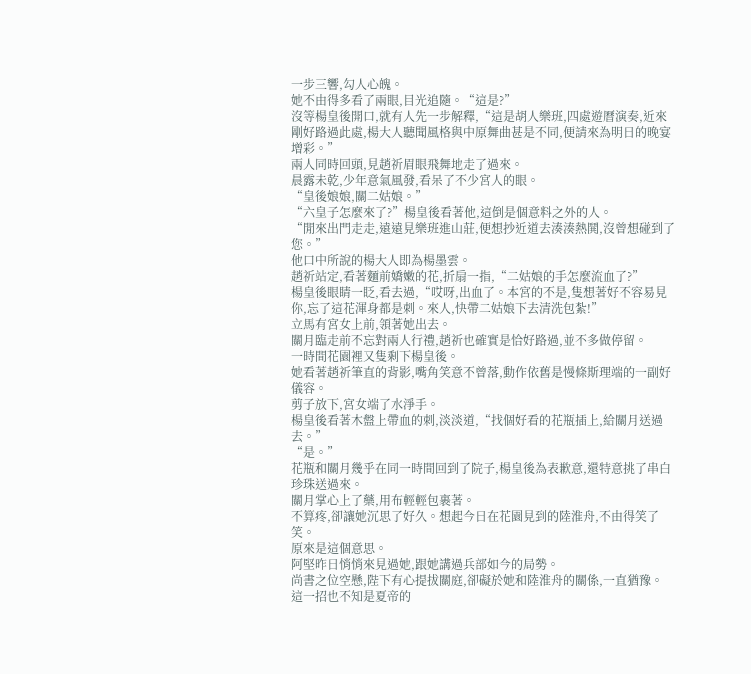一步三響,勾人心魄。
她不由得多看了兩眼,目光追隨。“這是?”
沒等楊皇後開口,就有人先一步解釋,“這是胡人樂班,四處遊曆演奏,近來剛好路過此處,楊大人聽聞風格與中原舞曲甚是不同,便請來為明日的晚宴增彩。”
兩人同時回頭,見趙祈眉眼飛舞地走了過來。
晨露未乾,少年意氣風發,看呆了不少宮人的眼。
“皇後娘娘,關二姑娘。”
“六皇子怎麼來了?”楊皇後看著他,這倒是個意料之外的人。
“閒來出門走走,遠遠見樂班進山莊,便想抄近道去湊湊熱鬨,沒曾想碰到了您。”
他口中所說的楊大人即為楊墨雲。
趙祈站定,看著麵前嬌嫩的花,折扇一指,“二姑娘的手怎麼流血了?”
楊皇後眼睛一眨,看去過,“哎呀,出血了。本宮的不是,隻想著好不容易見你,忘了這花渾身都是刺。來人,快帶二姑娘下去清洗包紮!”
立馬有宮女上前,領著她出去。
關月臨走前不忘對兩人行禮,趙祈也確實是恰好路過,並不多做停留。
一時間花園裡又隻剩下楊皇後。
她看著趙祈筆直的背影,嘴角笑意不曾落,動作依舊是慢條斯理端的一副好儀容。
剪子放下,宮女端了水淨手。
楊皇後看著木盤上帶血的刺,淡淡道,“找個好看的花瓶插上,給關月送過去。”
“是。”
花瓶和關月幾乎在同一時間回到了院子,楊皇後為表歉意,還特意挑了串白珍珠送過來。
關月掌心上了藥,用布輕輕包裹著。
不算疼,卻讓她沉思了好久。想起今日在花園見到的陸淮舟,不由得笑了笑。
原來是這個意思。
阿堅昨日悄悄來見過她,跟她講過兵部如今的局勢。
尚書之位空懸,陛下有心提拔關庭,卻礙於她和陸淮舟的關係,一直猶豫。
這一招也不知是夏帝的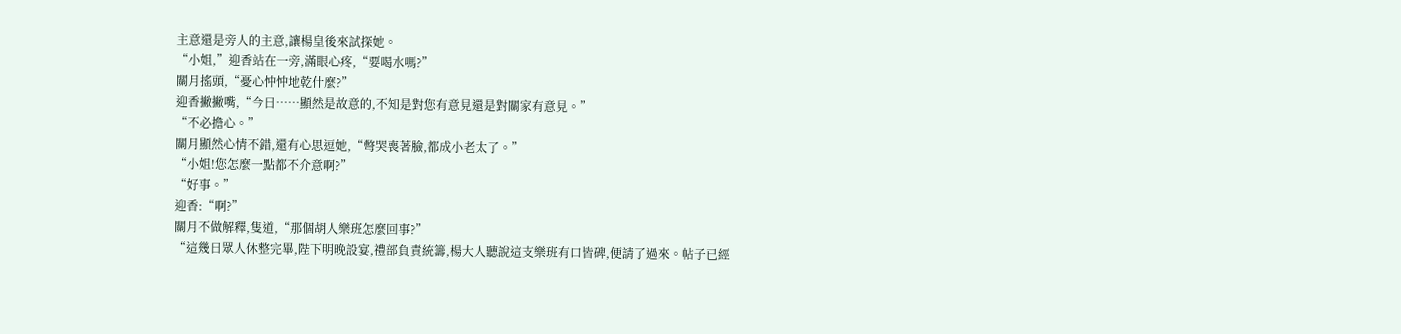主意還是旁人的主意,讓楊皇後來試探她。
“小姐,”迎香站在一旁,滿眼心疼,“要喝水嗎?”
關月搖頭,“憂心忡忡地乾什麼?”
迎香撇撇嘴,“今日……顯然是故意的,不知是對您有意見還是對關家有意見。”
“不必擔心。”
關月顯然心情不錯,還有心思逗她,“彆哭喪著臉,都成小老太了。”
“小姐!您怎麼一點都不介意啊?”
“好事。”
迎香:“啊?”
關月不做解釋,隻道,“那個胡人樂班怎麼回事?”
“這幾日眾人休整完畢,陛下明晚設宴,禮部負責統籌,楊大人聽說這支樂班有口皆碑,便請了過來。帖子已經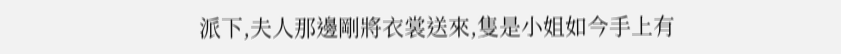派下,夫人那邊剛將衣裳送來,隻是小姐如今手上有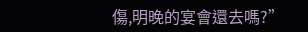傷,明晚的宴會還去嗎?”